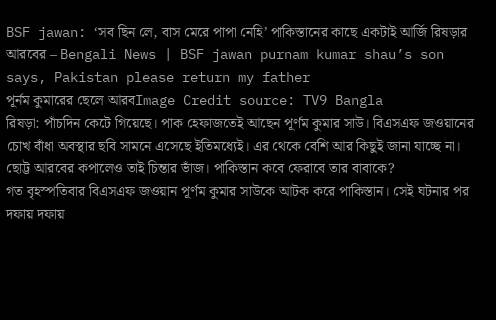BSF jawan: ‘সব ছিন লে, বাস মেরে পাপা নেহি’ পাকিস্তানের কাছে একটাই আর্জি রিষড়ার আরবের – Bengali News | BSF jawan purnam kumar shau’s son says, Pakistan please return my father
পূর্নম কুমারের ছেলে আরবImage Credit source: TV9 Bangla
রিষড়া: পাঁচদিন কেটে গিয়েছে। পাক হেফাজতেই আছেন পূর্ণম কুমার সাউ। বিএসএফ জওয়ানের চোখ বাঁধা অবস্থার ছবি সামনে এসেছে ইতিমধ্যেই। এর থেকে বেশি আর কিছুই জানা যাচ্ছে না। ছোট্ট আরবের কপালেও তাই চিন্তার ভাঁজ। পাকিস্তান কবে ফেরাবে তার বাবাকে?
গত বৃহস্পতিবার বিএসএফ জওয়ান পূর্ণম কুমার সাউকে আটক করে পাকিস্তান। সেই ঘটনার পর দফায় দফায়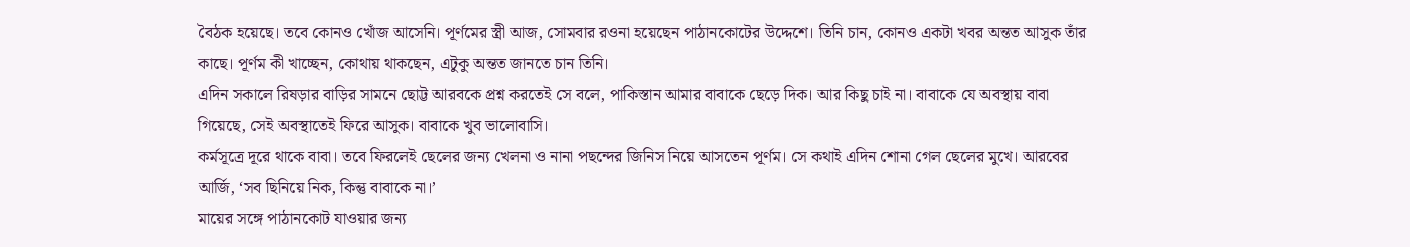বৈঠক হয়েছে। তবে কোনও খোঁজ আসেনি। পূর্ণমের স্ত্রী আজ, সোমবার রওনা হয়েছেন পাঠানকোটের উদ্দেশে। তিনি চান, কোনও একটা খবর অন্তত আসুক তাঁর কাছে। পূর্ণম কী খাচ্ছেন, কোথায় থাকছেন, এটুকু অন্তত জানতে চান তিনি।
এদিন সকালে রিষড়ার বাড়ির সামনে ছোট্ট আরবকে প্রশ্ন করতেই সে বলে, পাকিস্তান আমার বাবাকে ছেড়ে দিক। আর কিছু চাই না। বাবাকে যে অবস্থায় বাবা গিয়েছে, সেই অবস্থাতেই ফিরে আসুক। বাবাকে খুব ভালোবাসি।
কর্মসূত্রে দূরে থাকে বাবা। তবে ফিরলেই ছেলের জন্য খেলনা ও নানা পছন্দের জিনিস নিয়ে আসতেন পূর্ণম। সে কথাই এদিন শোনা গেল ছেলের মুখে। আরবের আর্জি, ‘সব ছিনিয়ে নিক, কিন্তু বাবাকে না।’
মায়ের সঙ্গে পাঠানকোট যাওয়ার জন্য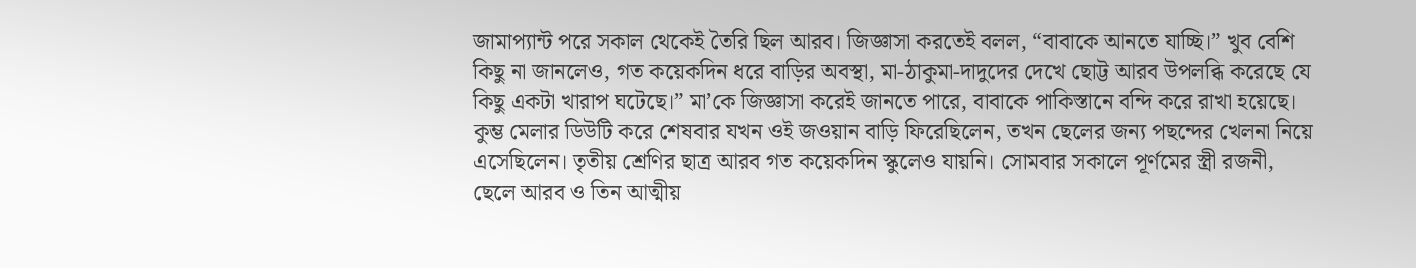জামাপ্যান্ট পরে সকাল থেকেই তৈরি ছিল আরব। জিজ্ঞাসা করতেই বলল, “বাবাকে আনতে যাচ্ছি।” খুব বেশি কিছু না জানলেও, গত কয়েকদিন ধরে বাড়ির অবস্থা, মা-ঠাকুমা-দাদুদের দেখে ছোট্ট আরব উপলব্ধি করেছে যে কিছু একটা খারাপ ঘটেছে।” মা’কে জিজ্ঞাসা করেই জানতে পারে, বাবাকে পাকিস্তানে বন্দি করে রাখা হয়েছে।
কুম্ভ মেলার ডিউটি করে শেষবার যখন ওই জওয়ান বাড়ি ফিরেছিলেন, তখন ছেলের জন্য পছন্দের খেলনা নিয়ে এসেছিলেন। তৃতীয় শ্রেণির ছাত্র আরব গত কয়েকদিন স্কুলেও যায়নি। সোমবার সকালে পূর্ণমের স্ত্রী রজনী, ছেলে আরব ও তিন আত্মীয়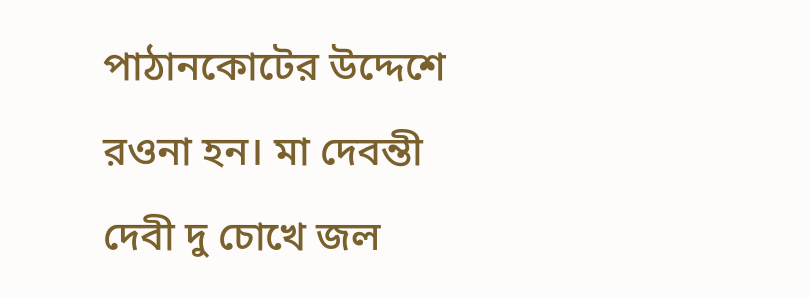পাঠানকোটের উদ্দেশে রওনা হন। মা দেবন্তী দেবী দু চোখে জল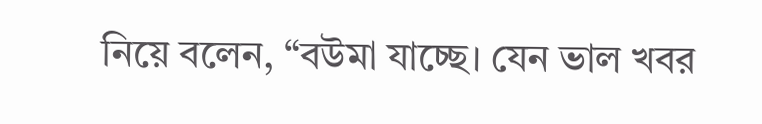নিয়ে বলেন, “বউমা যাচ্ছে। যেন ভাল খবর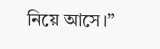নিয়ে আসে।”